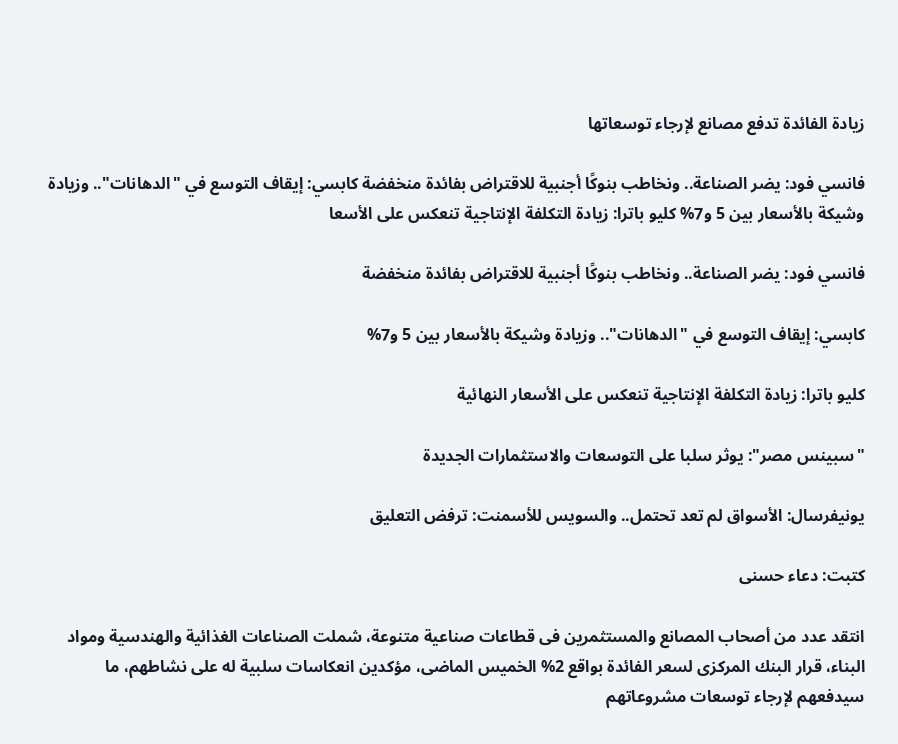زيادة الفائدة تدفع مصانع لإرجاء توسعاتها

فانسي فود: يضر الصناعة.. ونخاطب بنوكًا أجنبية للاقتراض بفائدة منخفضة كابسي: إيقاف التوسع في "الدهانات".. وزيادة وشيكة بالأسعار بين 5 و7% كليو باترا: زيادة التكلفة الإنتاجية تنعكس على الأسعا

فانسي فود: يضر الصناعة.. ونخاطب بنوكًا أجنبية للاقتراض بفائدة منخفضة

كابسي: إيقاف التوسع في "الدهانات".. وزيادة وشيكة بالأسعار بين 5 و7%

كليو باترا: زيادة التكلفة الإنتاجية تنعكس على الأسعار النهائية

"سبينس مصر": يوثر سلبا على التوسعات والاستثمارات الجديدة

يونيفرسال: الأسواق لم تعد تحتمل.. والسويس للأسمنت: ترفض التعليق

كتبت: دعاء حسنى

انتقد عدد من أصحاب المصانع والمستثمرين فى قطاعات صناعية متنوعة، شملت الصناعات الغذائية والهندسية ومواد البناء، قرار البنك المركزى لسعر الفائدة بواقع 2% الخميس الماضى، مؤكدين انعكاسات سلبية له على نشاطهم، ما سيدفعهم لإرجاء توسعات مشروعاتهم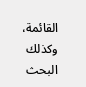القائمة، وكذلك البحث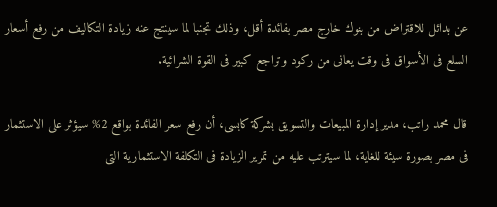عن بدائل للاقتراض من بنوك خارج مصر بفائدة أقل، وذلك تجنبا لما سينتج عنه زيادة التكاليف من رفع أسعار السلع فى الأسواق فى وقت يعانى من ركود وتراجع كبير فى القوة الشرائية.

قال محمد راتب، مدير إدارة المبيعات والتسويق بشركة كابسى، أن رفع سعر الفائدة بواقع 2% سيؤثر على الاستثمار فى مصر بصورة سيئة للغاية، لما سيترتب عليه من تمرير الزيادة فى التكلفة الاستثمارية التى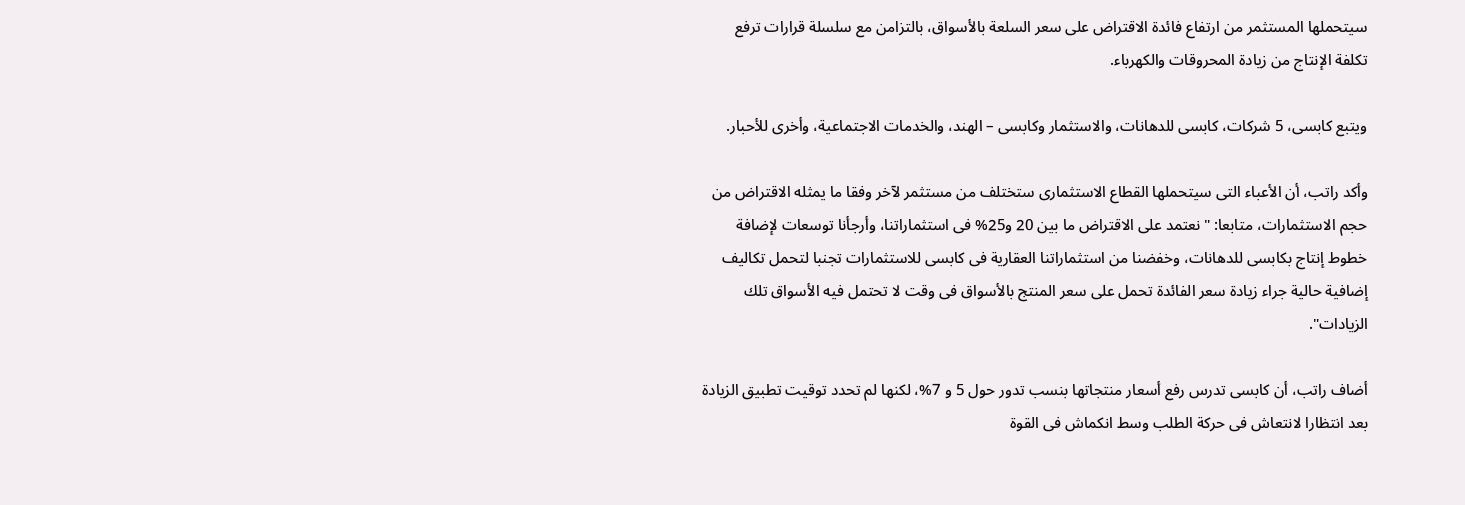سيتحملها المستثمر من ارتفاع فائدة الاقتراض على سعر السلعة بالأسواق، بالتزامن مع سلسلة قرارات ترفع تكلفة الإنتاج من زيادة المحروقات والكهرباء.

ويتبع كابسى، 5 شركات، كابسى للدهانات، والاستثمار وكابسى – الهند، والخدمات الاجتماعية، وأخرى للأحبار.

وأكد راتب، أن الأعباء التى سيتحملها القطاع الاستثمارى ستختلف من مستثمر لآخر وفقا ما يمثله الاقتراض من حجم الاستثمارات، متابعا: "نعتمد على الاقتراض ما بين 20 و25% فى استثماراتنا، وأرجأنا توسعات لإضافة خطوط إنتاج بكابسى للدهانات، وخفضنا من استثماراتنا العقارية فى كابسى للاستثمارات تجنبا لتحمل تكاليف إضافية حالية جراء زيادة سعر الفائدة تحمل على سعر المنتج بالأسواق فى وقت لا تحتمل فيه الأسواق تلك الزيادات".

أضاف راتب، أن كابسى تدرس رفع أسعار منتجاتها بنسب تدور حول 5 و 7%، لكنها لم تحدد توقيت تطبيق الزيادة بعد انتظارا لانتعاش فى حركة الطلب وسط انكماش فى القوة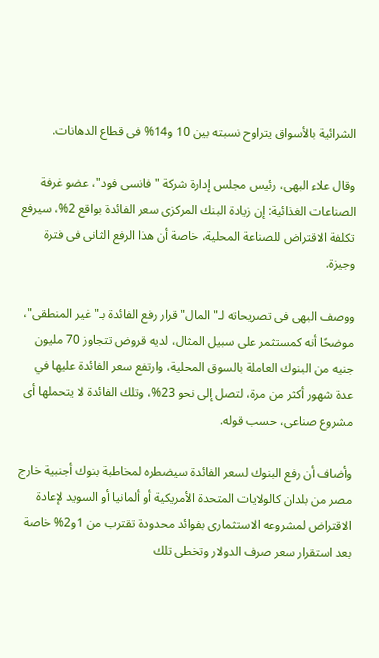الشرائية بالأسواق يتراوح نسبته بين 10 و14% فى قطاع الدهانات.

وقال علاء البهى، رئيس مجلس إدارة شركة "فانسى فود"، عضو غرفة الصناعات الغذائية: إن زيادة البنك المركزى سعر الفائدة بواقع 2%، سيرفع تكلفة الاقتراض للصناعة المحلية، خاصة أن هذا الرفع الثانى فى فترة وجيزة.

ووصف البهى فى تصريحاته لـ"المال" قرار رفع الفائدة بـ"غير المنطقى"، موضحًا أنه كمستثمر على سبيل المثال، لديه قروض تتجاوز 70 مليون جنيه من البنوك العاملة بالسوق المحلية، وارتفع سعر الفائدة عليها في عدة شهور أكثر من مرة، لتصل إلى نحو 23%، وتلك الفائدة لا يتحملها أى مشروع صناعى، حسب قوله.

وأضاف أن رفع البنوك لسعر الفائدة سيضطره لمخاطبة بنوك أجنبية خارج مصر من بلدان كالولايات المتحدة الأمريكية أو ألمانيا أو السويد لإعادة الاقتراض لمشروعه الاستثمارى بفوائد محدودة تقترب من 1و2% خاصة بعد استقرار سعر صرف الدولار وتخطى تلك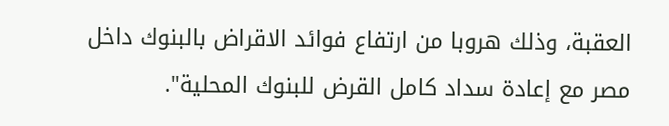العقبة، وذلك هروبا من ارتفاع فوائد الاقراض بالبنوك داخل مصر مع إعادة سداد كامل القرض للبنوك المحلية".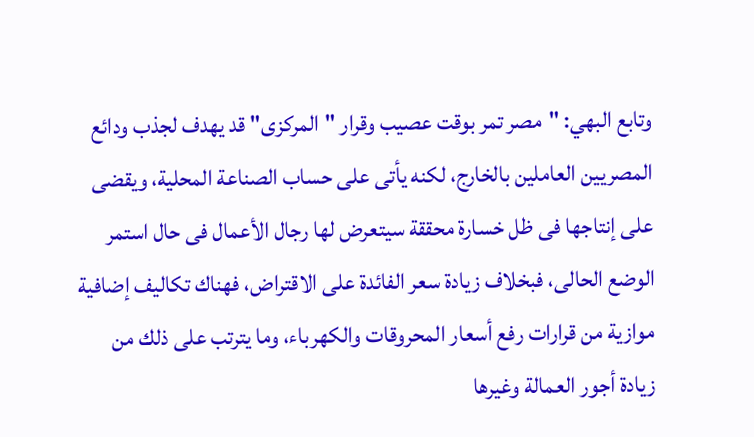وتابع البهي: "مصر تمر بوقت عصيب وقرار "المركزى" قد يهدف لجذب ودائع المصريين العاملين بالخارج، لكنه يأتى على حساب الصناعة المحلية، ويقضى على إنتاجها فى ظل خسارة محققة سيتعرض لها رجال الأعمال فى حال استمر الوضع الحالى، فبخلاف زيادة سعر الفائدة على الاقتراض، فهناك تكاليف إضافية موازية من قرارات رفع أسعار المحروقات والكهرباء، وما يترتب على ذلك من زيادة أجور العمالة وغيرها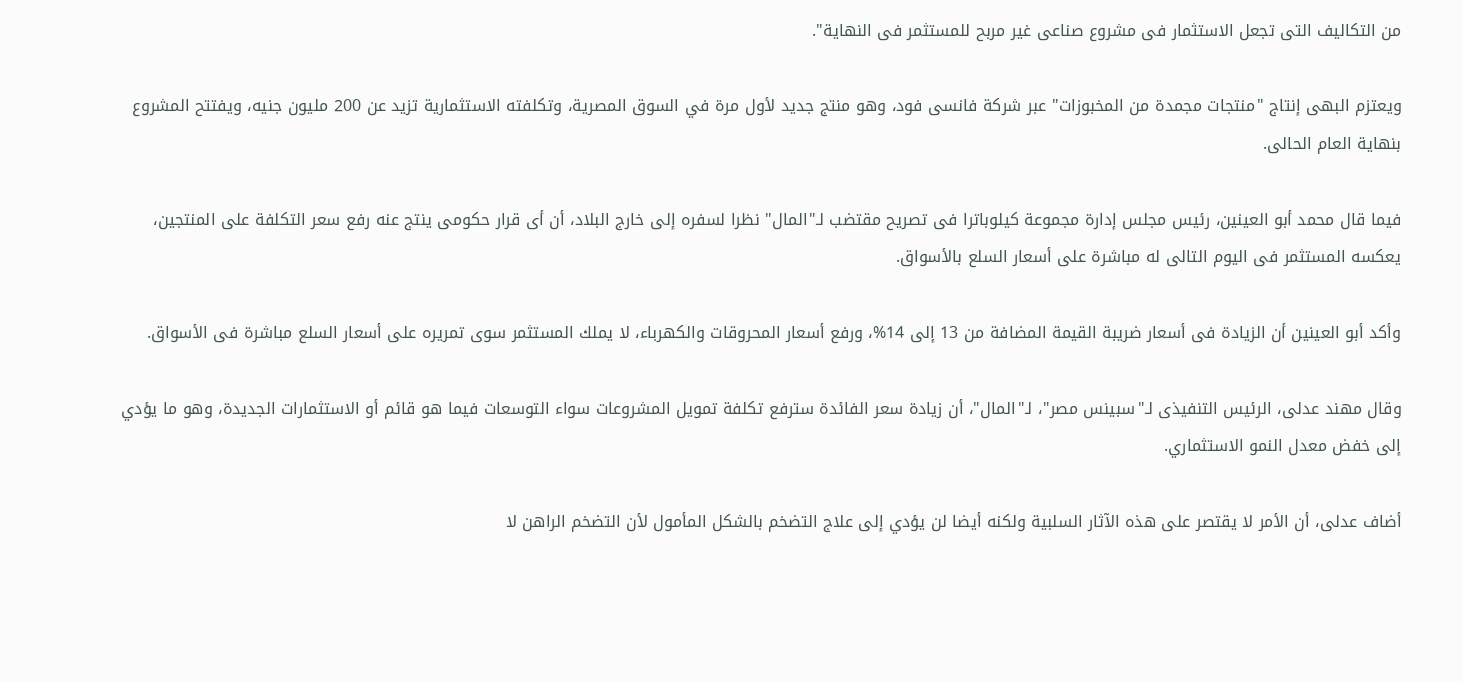من التكاليف التى تجعل الاستثمار فى مشروع صناعى غير مربح للمستثمر فى النهاية".

ويعتزم البهى إنتاج "منتجات مجمدة من المخبوزات" عبر شركة فانسى فود، وهو منتج جديد لأول مرة في السوق المصرية، وتكلفته الاستثمارية تزيد عن 200 مليون جنيه، ويفتتح المشروع بنهاية العام الحالى.

فيما قال محمد أبو العينين، رئيس مجلس إدارة مجموعة كيلوباترا فى تصريح مقتضب لـ"المال" نظرا لسفره إلى خارج البلاد، أن أى قرار حكومى ينتج عنه رفع سعر التكلفة على المنتجين، يعكسه المستثمر فى اليوم التالى له مباشرة على أسعار السلع بالأسواق.

وأكد أبو العينين أن الزيادة فى أسعار ضريبة القيمة المضافة من 13 إلى 14%، ورفع أسعار المحروقات والكهرباء، لا يملك المستثمر سوى تمريره على أسعار السلع مباشرة فى الأسواق.

وقال مهند عدلى، الرئيس التنفيذى لـ"سبينس مصر"، لـ"المال"، أن زيادة سعر الفائدة سترفع تكلفة تمويل المشروعات سواء التوسعات فيما هو قائم أو الاستثمارات الجديدة، وهو ما يؤدي إلى خفض معدل النمو الاستثماري.

أضاف عدلى، أن الأمر لا يقتصر على هذه الآثار السلبية ولكنه أيضا لن يؤدي إلى علاج التضخم بالشكل المأمول لأن التضخم الراهن لا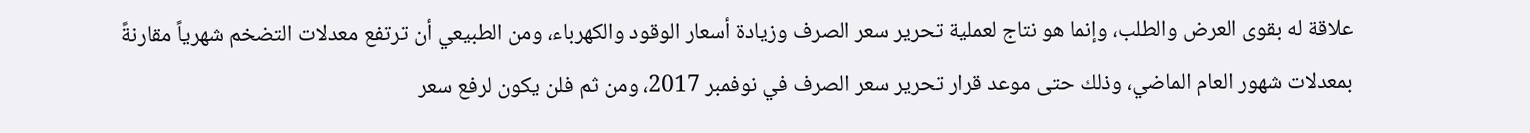علاقة له بقوى العرض والطلب، وإنما هو نتاج لعملية تحرير سعر الصرف وزيادة أسعار الوقود والكهرباء، ومن الطبيعي أن ترتفع معدلات التضخم شهرياً مقارنةً بمعدلات شهور العام الماضي، وذلك حتى موعد قرار تحرير سعر الصرف في نوفمبر 2017، ومن ثم فلن يكون لرفع سعر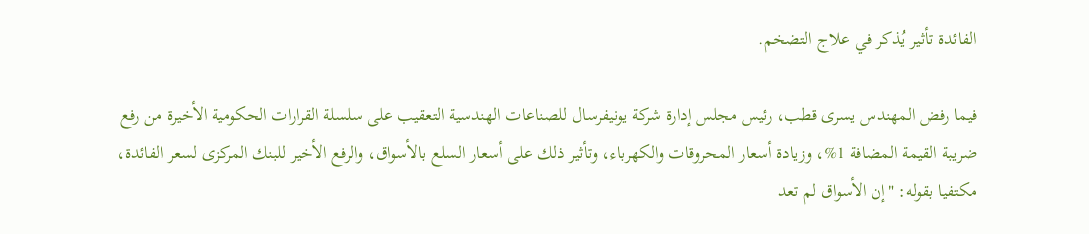الفائدة تأثير يُذكر في علاج التضخم.

فيما رفض المهندس يسرى قطب، رئيس مجلس إدارة شركة يونيفرسال للصناعات الهندسية التعقيب على سلسلة القرارات الحكومية الأخيرة من رفع ضريبة القيمة المضافة 1%، وزيادة أسعار المحروقات والكهرباء، وتأثير ذلك على أسعار السلع بالأسواق، والرفع الأخير للبنك المركزى لسعر الفائدة، مكتفيا بقوله: "إن الأسواق لم تعد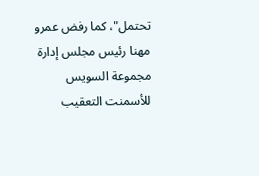تحتمل"، كما رفض عمرو مهنا رئيس مجلس إدارة مجموعة السويس للأسمنت التعقيب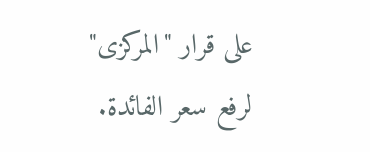على قرار "المركزى" لرفع سعر الفائدة.